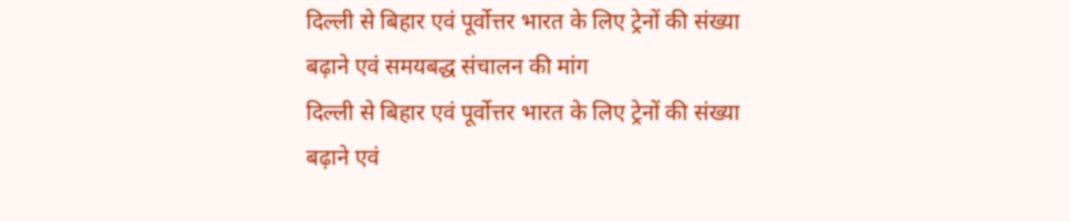दिल्ली से बिहार एवं पूर्वोत्तर भारत के लिए ट्रेनों की संख्या बढ़ाने एवं समयबद्ध संचालन की मांग
दिल्ली से बिहार एवं पूर्वोत्तर भारत के लिए ट्रेनों की संख्या बढ़ाने एवं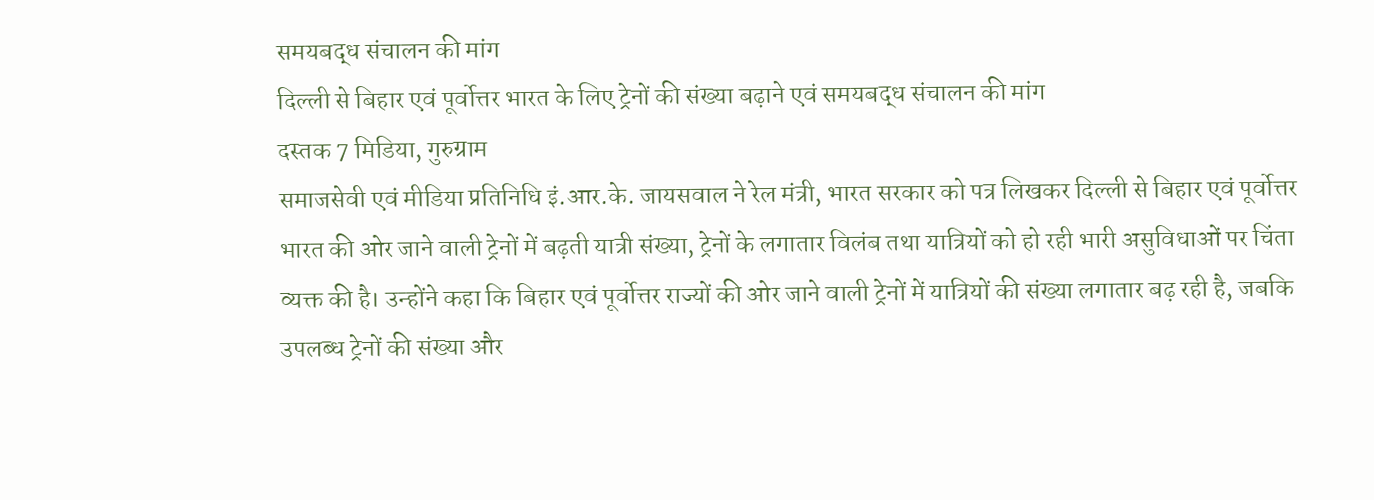समयबद्ध संचालन की मांग
दिल्ली से बिहार एवं पूर्वोत्तर भारत के लिए ट्रेनों की संख्या बढ़ाने एवं समयबद्ध संचालन की मांग
दस्तक 7 मिडिया, गुरुग्राम
समाजसेवी एवं मीडिया प्रतिनिधि इं.आर.के. जायसवाल ने रेल मंत्री, भारत सरकार को पत्र लिखकर दिल्ली से बिहार एवं पूर्वोत्तर भारत की ओर जाने वाली ट्रेनों में बढ़ती यात्री संख्या, ट्रेनों के लगातार विलंब तथा यात्रियों को हो रही भारी असुविधाओं पर चिंता व्यक्त की है। उन्होंने कहा कि बिहार एवं पूर्वोत्तर राज्यों की ओर जाने वाली ट्रेनों में यात्रियों की संख्या लगातार बढ़ रही है, जबकि उपलब्ध ट्रेनों की संख्या और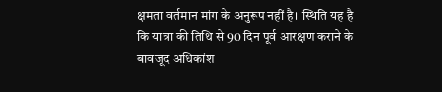क्षमता वर्तमान मांग के अनुरूप नहीं है। स्थिति यह है कि यात्रा की तिथि से 90 दिन पूर्व आरक्षण कराने के बावजूद अधिकांश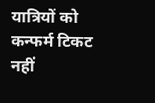यात्रियों को कन्फर्म टिकट नहीं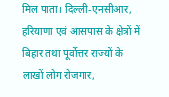मिल पाता। दिल्ली-एनसीआर, हरियाणा एवं आसपास के क्षेत्रों में बिहार तथा पूर्वोत्तर राज्यों के लाखों लोग रोजगार,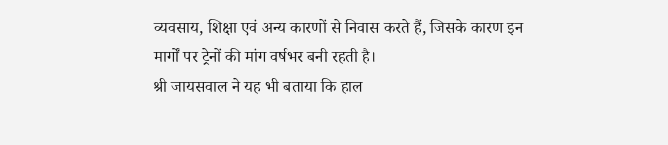व्यवसाय, शिक्षा एवं अन्य कारणों से निवास करते हैं, जिसके कारण इन मार्गों पर ट्रेनों की मांग वर्षभर बनी रहती है।
श्री जायसवाल ने यह भी बताया कि हाल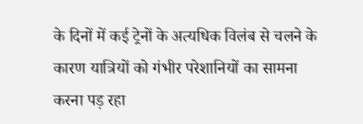के दिनों में कई ट्रेनों के अत्यधिक विलंब से चलने के कारण यात्रियों को गंभीर परेशानियों का सामना करना पड़ रहा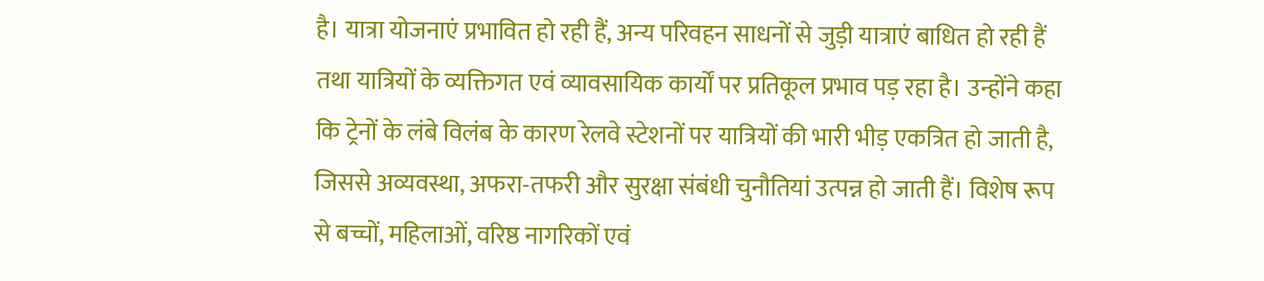है। यात्रा योजनाएं प्रभावित हो रही हैं, अन्य परिवहन साधनों से जुड़ी यात्राएं बाधित हो रही हैं तथा यात्रियों के व्यक्तिगत एवं व्यावसायिक कार्यों पर प्रतिकूल प्रभाव पड़ रहा है। उन्होंने कहा कि ट्रेनों के लंबे विलंब के कारण रेलवे स्टेशनों पर यात्रियों की भारी भीड़ एकत्रित हो जाती है, जिससे अव्यवस्था, अफरा-तफरी और सुरक्षा संबंधी चुनौतियां उत्पन्न हो जाती हैं। विशेष रूप से बच्चों, महिलाओं, वरिष्ठ नागरिकों एवं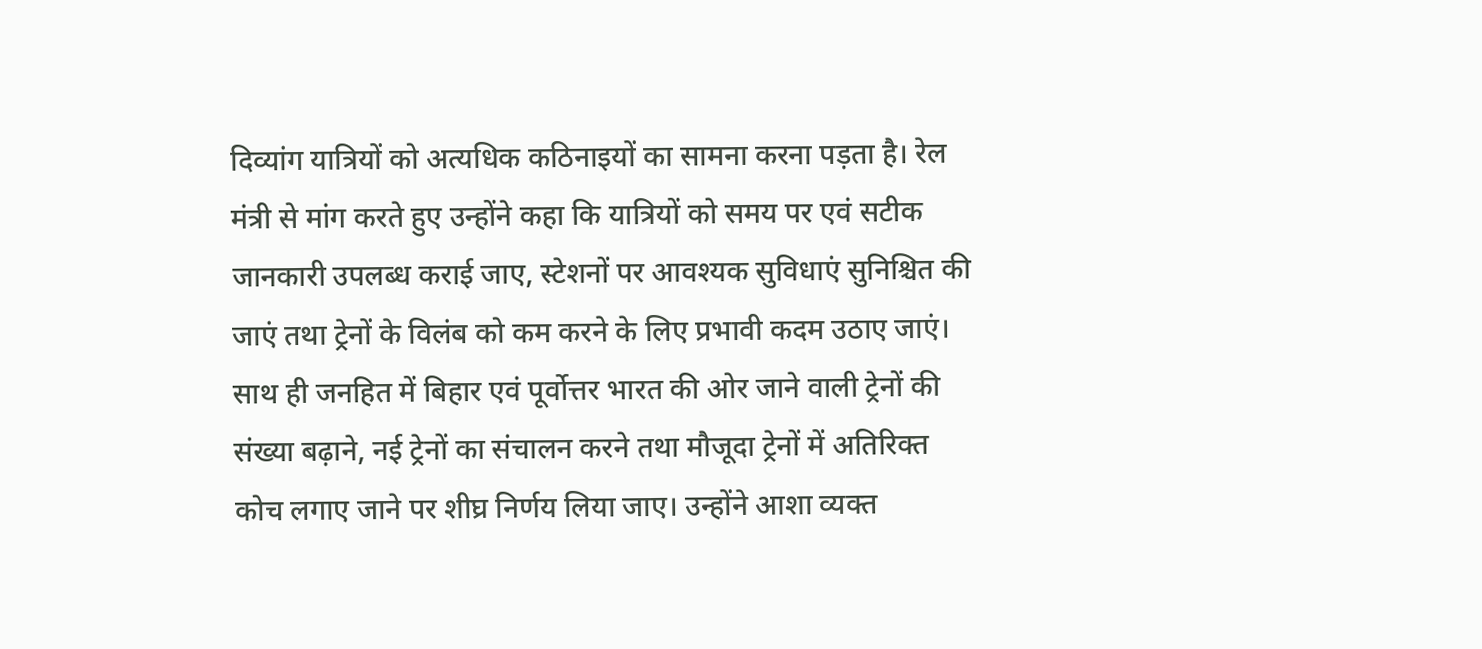दिव्यांग यात्रियों को अत्यधिक कठिनाइयों का सामना करना पड़ता है। रेल मंत्री से मांग करते हुए उन्होंने कहा कि यात्रियों को समय पर एवं सटीक जानकारी उपलब्ध कराई जाए, स्टेशनों पर आवश्यक सुविधाएं सुनिश्चित की जाएं तथा ट्रेनों के विलंब को कम करने के लिए प्रभावी कदम उठाए जाएं। साथ ही जनहित में बिहार एवं पूर्वोत्तर भारत की ओर जाने वाली ट्रेनों की संख्या बढ़ाने, नई ट्रेनों का संचालन करने तथा मौजूदा ट्रेनों में अतिरिक्त कोच लगाए जाने पर शीघ्र निर्णय लिया जाए। उन्होंने आशा व्यक्त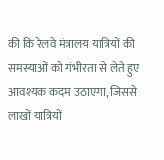की कि रेलवे मंत्रालय यात्रियों की समस्याओं को गंभीरता से लेते हुए आवश्यक कदम उठाएगा, जिससे लाखों यात्रियों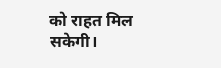को राहत मिल सकेगी।